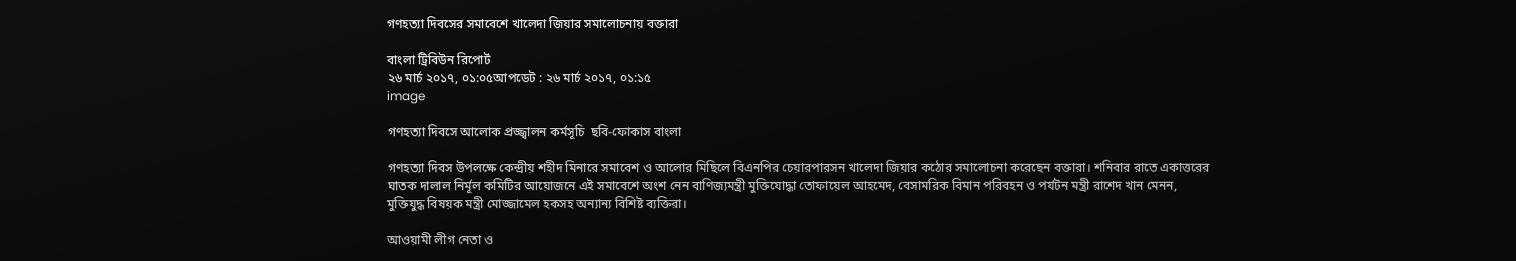গণহত্যা দিবসের সমাবেশে খালেদা জিয়ার সমালোচনায় বক্তারা

বাংলা ট্রিবিউন রিপোর্ট
২৬ মার্চ ২০১৭, ০১:০৫আপডেট : ২৬ মার্চ ২০১৭, ০১:১৫
image

গণহত্যা দিবসে আলোক প্রজ্জ্বালন কর্মসূচি  ছবি-ফোকাস বাংলা

গণহত্যা দিবস উপলক্ষে কেন্দ্রীয় শহীদ মিনারে সমাবেশ ও আলোর মিছিলে বিএনপির চেয়ারপারসন খালেদা জিয়ার কঠোর সমালোচনা করেছেন বক্তারা। শনিবার রাতে একাত্তরের ঘাতক দালাল নির্মূল কমিটির আয়োজনে এই সমাবেশে অংশ নেন বাণিজ্যমন্ত্রী ‍মুক্তিযোদ্ধা তোফায়েল আহমেদ, বেসামরিক বিমান পরিবহন ও পর্যটন মন্ত্রী রাশেদ খান মেনন, মুক্তিযুদ্ধ বিষয়ক মন্ত্রী মোজ্জামেল হকসহ অন্যান্য বিশিষ্ট ব্যক্তিরা।

আওয়ামী লীগ নেতা ও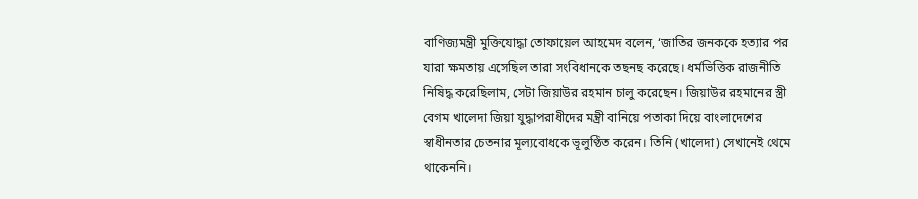বাণিজ্যমন্ত্রী ‍মুক্তিযোদ্ধা তোফায়েল আহমেদ বলেন, ‘জাতির জনককে হত্যার পর যারা ক্ষমতায় এসেছিল তারা সংবিধানকে তছনছ করেছে। ধর্মভিত্তিক রাজনীতি নিষিদ্ধ করেছিলাম, সেটা জিয়াউর রহমান চালু করেছেন। জিয়াউর রহমানের স্ত্রী বেগম খালেদা জিয়া যুদ্ধাপরাধীদের মন্ত্রী বানিয়ে পতাকা দিয়ে বাংলাদেশের স্বাধীনতার চেতনার মূল্যবোধকে ভূলুণ্ঠিত করেন। তিনি (খালেদা) সেখানেই থেমে থাকেননি।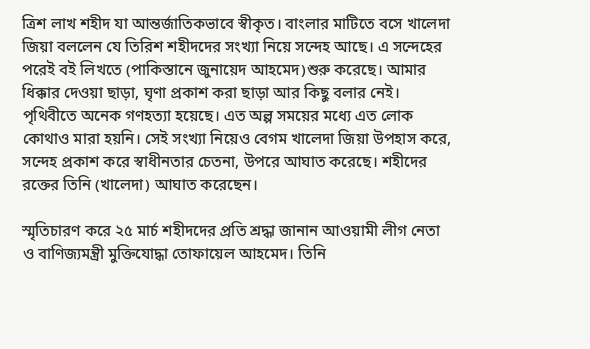ত্রিশ লাখ শহীদ যা আন্তর্জাতিকভাবে স্বীকৃত। বাংলার মাটিতে বসে খালেদা জিয়া বললেন যে তিরিশ শহীদদের সংখ্যা নিয়ে সন্দেহ আছে। এ সন্দেহের পরেই বই লিখতে (পাকিস্তানে জুনায়েদ আহমেদ)শুরু করেছে। আমার ধিক্কার দেওয়া ছাড়া, ঘৃণা প্রকাশ করা ছাড়া আর কিছু বলার নেই। পৃথিবীতে অনেক গণহত্যা হয়েছে। এত অল্প সময়ের মধ্যে এত লোক কোথাও মারা হয়নি। সেই সংখ্যা নিয়েও বেগম খালেদা জিয়া উপহাস করে, সন্দেহ প্রকাশ করে স্বাধীনতার চেতনা, উপরে আঘাত করেছে। শহীদের রক্তের তিনি (খালেদা) আঘাত করেছেন।

স্মৃতিচারণ করে ২৫ মার্চ শহীদদের প্রতি শ্রদ্ধা জানান আওয়ামী লীগ নেতা ও বাণিজ্যমন্ত্রী ‍মুক্তিযোদ্ধা তোফায়েল আহমেদ। তিনি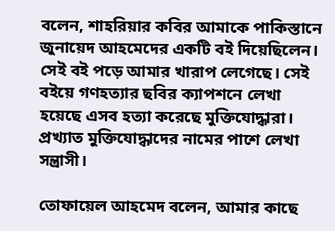বলেন, শাহরিয়ার কবির আমাকে পাকিস্তানে জুনায়েদ আহমেদের একটি বই দিয়েছিলেন। সেই বই পড়ে আমার খারাপ লেগেছে। সেই বইয়ে গণহত্যার ছবির ক্যাপশনে লেখা হয়েছে এসব হত্যা করেছে মুক্তিযোদ্ধারা। প্রখ্যাত মুক্তিযোদ্ধাদের নামের পাশে লেখা সন্ত্রাসী।

তোফায়েল আহমেদ বলেন, আমার কাছে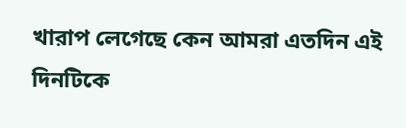খারাপ লেগেছে কেন আমরা এতদিন এই দিনটিকে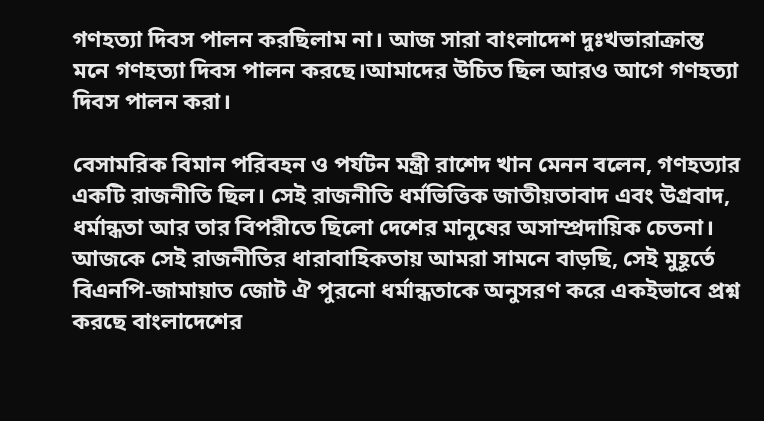গণহত্যা দিবস পালন করছিলাম না। আজ সারা বাংলাদেশ দুঃখভারাক্রান্ত মনে গণহত্যা দিবস পালন করছে।আমাদের উচিত ছিল আরও আগে গণহত্যা দিবস পালন করা।

বেসামরিক বিমান পরিবহন ও পর্যটন মন্ত্রী রাশেদ খান মেনন বলেন, গণহত্যার একটি রাজনীতি ছিল। সেই রাজনীতি ধর্মভিত্তিক জাতীয়তাবাদ এবং উগ্রবাদ, ধর্মান্ধতা আর তার বিপরীতে ছিলো দেশের মানুষের অসাম্প্রদায়িক চেতনা। আজকে সেই রাজনীতির ধারাবাহিকতায় আমরা সামনে বাড়ছি, সেই মুহূর্তে বিএনপি-জামায়াত জোট ঐ পুরনো ধর্মান্ধতাকে অনুসরণ করে একইভাবে প্রশ্ন করছে বাংলাদেশের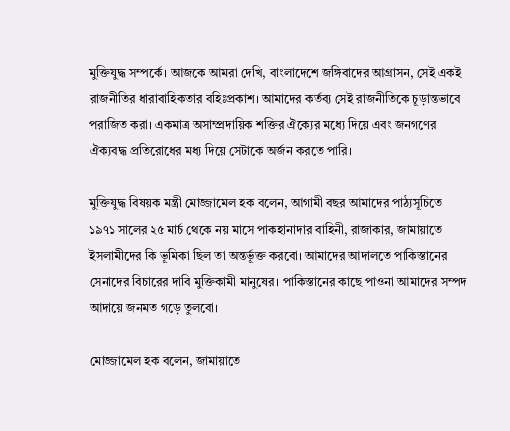মুক্তিযুদ্ধ সম্পর্কে। আজকে আমরা দেখি, বাংলাদেশে জঙ্গিবাদের আগ্রাসন, সেই একই রাজনীতির ধারাবাহিকতার বহিঃপ্রকাশ। আমাদের কর্তব্য সেই রাজনীতিকে চূড়ান্তভাবে পরাজিত করা। একমাত্র অসাম্প্রদায়িক শক্তির ঐক্যের মধ্যে দিয়ে এবং জনগণের ঐক্যবদ্ধ প্রতিরোধের মধ্য দিয়ে সেটাকে অর্জন করতে পারি।

মুক্তিযুদ্ধ বিষয়ক মন্ত্রী মোজ্জামেল হক বলেন, আগামী বছর আমাদের পাঠ্যসূচিতে ১৯৭১ সালের ২৫ মার্চ থেকে নয় মাসে পাকহানাদার বাহিনী, রাজাকার, জামায়াতে ইসলামীদের কি ভূমিকা ছিল তা অন্তর্ভূক্ত করবো। আমাদের আদালতে পাকিস্তানের সেনাদের বিচারের দাবি মুক্তিকামী মানুষের। পাকিস্তানের কাছে পাওনা আমাদের সম্পদ আদায়ে জনমত গড়ে তুলবো।

মোজ্জামেল হক বলেন, জামায়াতে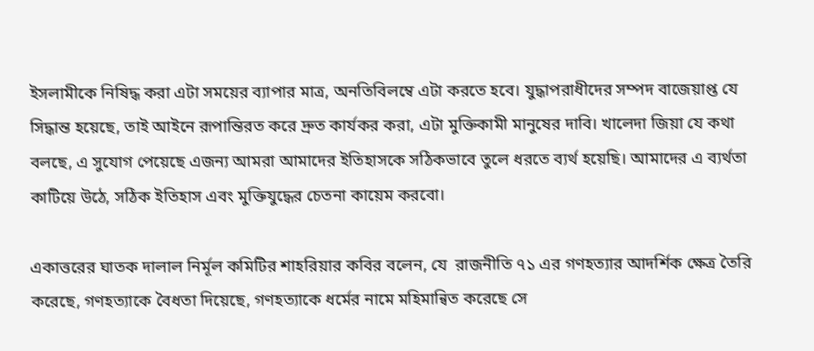ইসলামীকে নিষিদ্ধ করা এটা সময়ের ব্যাপার মাত্র, অনতিবিলম্বে এটা করতে হবে। যুদ্ধাপরাধীদের সম্পদ বাজেয়াপ্ত যে সিদ্ধান্ত হয়েছে, তাই আইনে রূপান্তিরত করে দ্রুত কার্যকর করা, এটা মুক্তিকামী মানুষের দাবি। খালেদা জিয়া যে কথা বলছে, এ সুযোগ পেয়েছে এজন্য আমরা আমাদের ইতিহাসকে সঠিকভাবে তুলে ধরতে ব্যর্থ হয়েছি। আমাদের এ ব্যর্থতা কাটিয়ে উঠে, সঠিক ইতিহাস এবং মুক্তিযুদ্ধের চেতনা কায়েম করবো।

একাত্তরের ঘাতক দালাল নির্মূল কমিটির শাহরিয়ার কবির বলেন, যে  রাজনীতি ৭১ এর গণহত্যার আদর্শিক ক্ষেত্র তৈরি করেছে, গণহত্যাকে বৈধতা দিয়েছে, গণহত্যাকে ধর্মের নামে মহিমান্বিত করেছে সে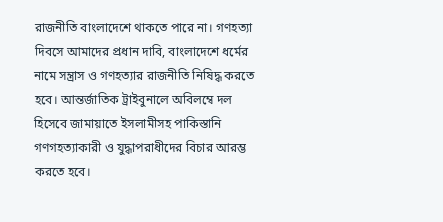রাজনীতি বাংলাদেশে থাকতে পারে না। গণহত্যা দিবসে আমাদের প্রধান দাবি, বাংলাদেশে ধর্মের নামে সন্ত্রাস ও গণহত্যার রাজনীতি নিষিদ্ধ করতে হবে। আন্তর্জাতিক ট্রাইবুনালে অবিলম্বে দল হিসেবে জামায়াতে ইসলামীসহ পাকিস্তানি গণগহত্যাকারী ও যুদ্ধাপরাধীদের বিচার আরম্ভ করতে হবে।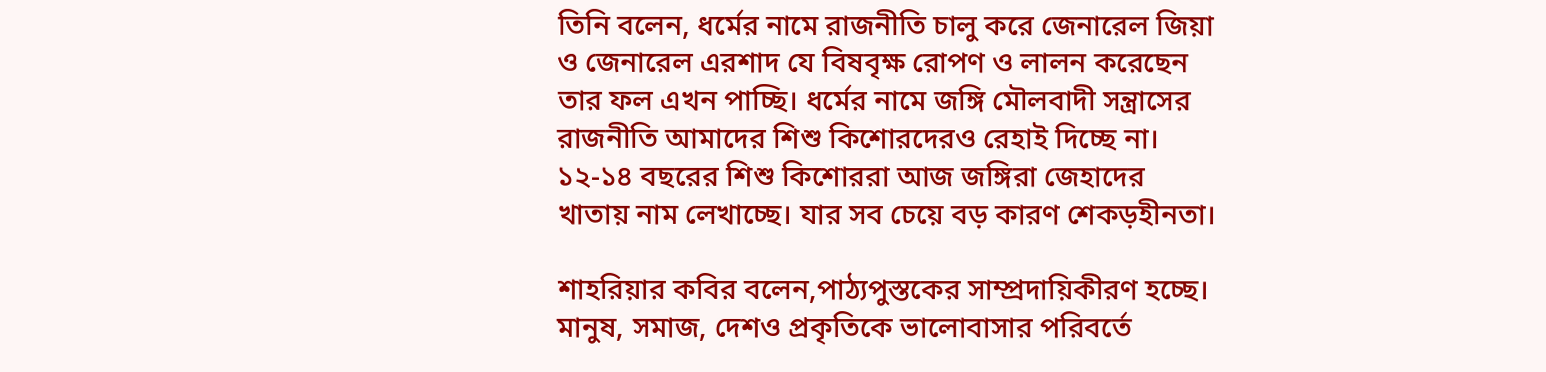তিনি বলেন, ধর্মের নামে রাজনীতি চালু করে জেনারেল জিয়া ও জেনারেল এরশাদ যে বিষবৃক্ষ রোপণ ও লালন করেছেন তার ফল এখন পাচ্ছি। ধর্মের নামে জঙ্গি মৌলবাদী সন্ত্রাসের রাজনীতি আমাদের শিশু কিশোরদেরও রেহাই দিচ্ছে না। ১২-১৪ বছরের শিশু কিশোররা আজ জঙ্গিরা জেহাদের খাতায় নাম লেখাচ্ছে। যার সব চেয়ে বড় কারণ শেকড়হীনতা।

শাহরিয়ার কবির বলেন,পাঠ্যপুস্তকের সাম্প্রদায়িকীরণ হচ্ছে। মানুষ, সমাজ, দেশও প্রকৃতিকে ভালোবাসার পরিবর্তে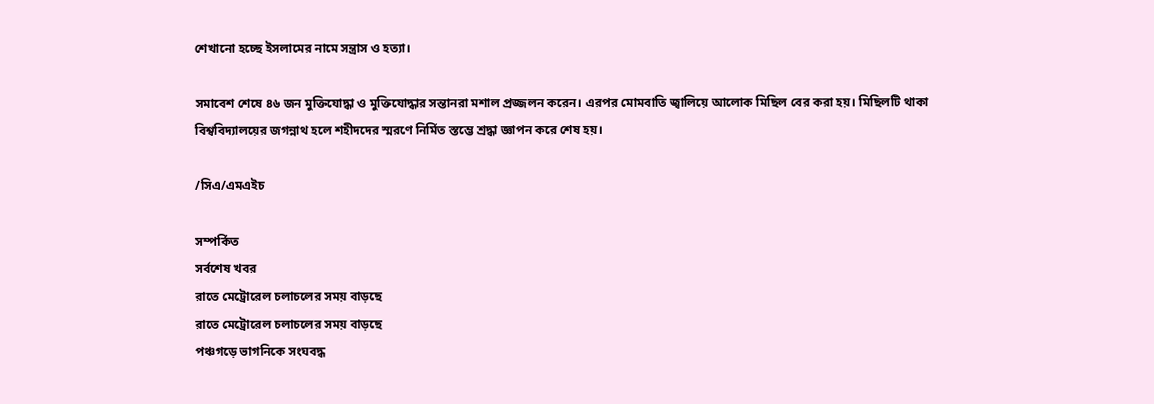শেখানো হচ্ছে ইসলামের নামে সন্ত্রাস ও হত্যা।

সমাবেশ শেষে ৪৬ জন মুক্তিযোদ্ধা ও মুক্তিযোদ্ধার সন্তানরা মশাল প্রজ্জলন করেন। এরপর মোমবাতি জ্বালিয়ে আলোক মিছিল বের করা হয়। মিছিলটি থাকা বিশ্ববিদ্যালয়ের জগন্নাথ হলে শহীদদের স্মরণে নির্মিত স্তম্ভে শ্রদ্ধা জ্ঞাপন করে শেষ হয়।

/সিএ/এমএইচ

সম্পর্কিত
সর্বশেষ খবর
রাতে মেট্রোরেল চলাচলের সময় বাড়ছে
রাতে মেট্রোরেল চলাচলের সময় বাড়ছে
পঞ্চগড়ে ভাগনিকে সংঘবদ্ধ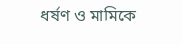ধর্ষণ ও মামিকে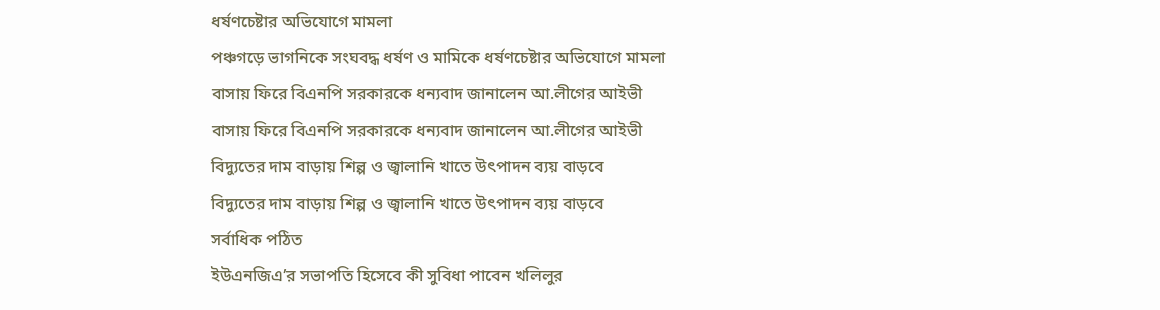ধর্ষণচেষ্টার অভিযোগে মামলা
পঞ্চগড়ে ভাগনিকে সংঘবদ্ধ ধর্ষণ ও মামিকে ধর্ষণচেষ্টার অভিযোগে মামলা
বাসায় ফিরে বিএনপি সরকারকে ধন্যবাদ জানালেন আ.লীগের আইভী
বাসায় ফিরে বিএনপি সরকারকে ধন্যবাদ জানালেন আ.লীগের আইভী
বিদ্যুতের দাম বাড়ায় শিল্প ও জ্বালানি খাতে উৎপাদন ব্যয় বাড়বে
বিদ্যুতের দাম বাড়ায় শিল্প ও জ্বালানি খাতে উৎপাদন ব্যয় বাড়বে
সর্বাধিক পঠিত
ইউএনজিএ’র সভাপতি হিসেবে কী সুবিধা পাবেন খলিলুর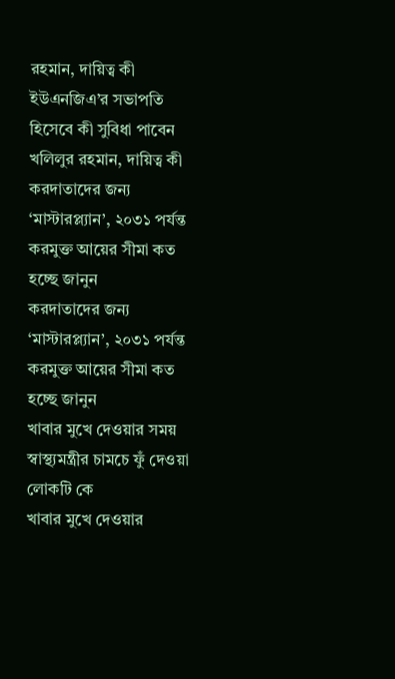রহমান, দায়িত্ব কী
ইউএনজিএ’র সভাপতি হিসেবে কী সুবিধা পাবেন খলিলুর রহমান, দায়িত্ব কী
করদাতাদের জন্য ‘মাস্টারপ্ল্যান’, ২০৩১ পর্যন্ত করমুক্ত আয়ের সীমা কত হচ্ছে জানুন
করদাতাদের জন্য ‘মাস্টারপ্ল্যান’, ২০৩১ পর্যন্ত করমুক্ত আয়ের সীমা কত হচ্ছে জানুন
খাবার মুখে দেওয়ার সময় স্বাস্থ্যমন্ত্রীর চামচে ফুঁ দেওয়া লোকটি কে
খাবার মুখে দেওয়ার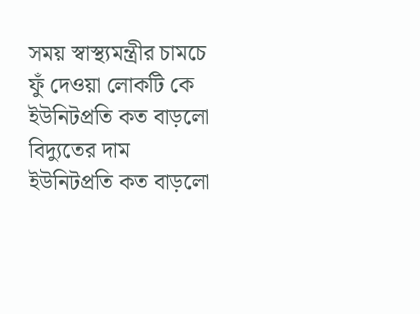সময় স্বাস্থ্যমন্ত্রীর চামচে ফুঁ দেওয়া লোকটি কে
ইউনিটপ্রতি কত বাড়লো বিদ্যুতের দাম
ইউনিটপ্রতি কত বাড়লো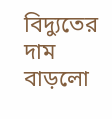বিদ্যুতের দাম
বাড়লো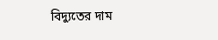বিদ্যুতের দাম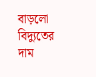বাড়লো বিদ্যুতের দাম